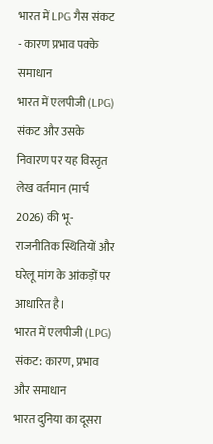भारत में LPG गैस संकट - कारण प्रभाव पक्के समाधान
भारत में एलपीजी (LPG) संकट और उसके निवारण पर यह विस्तृत लेख वर्तमान (मार्च 2026) की भू-राजनीतिक स्थितियों और घरेलू मांग के आंकड़ों पर आधारित है।
भारत में एलपीजी (LPG) संकट: कारण, प्रभाव और समाधान
भारत दुनिया का दूसरा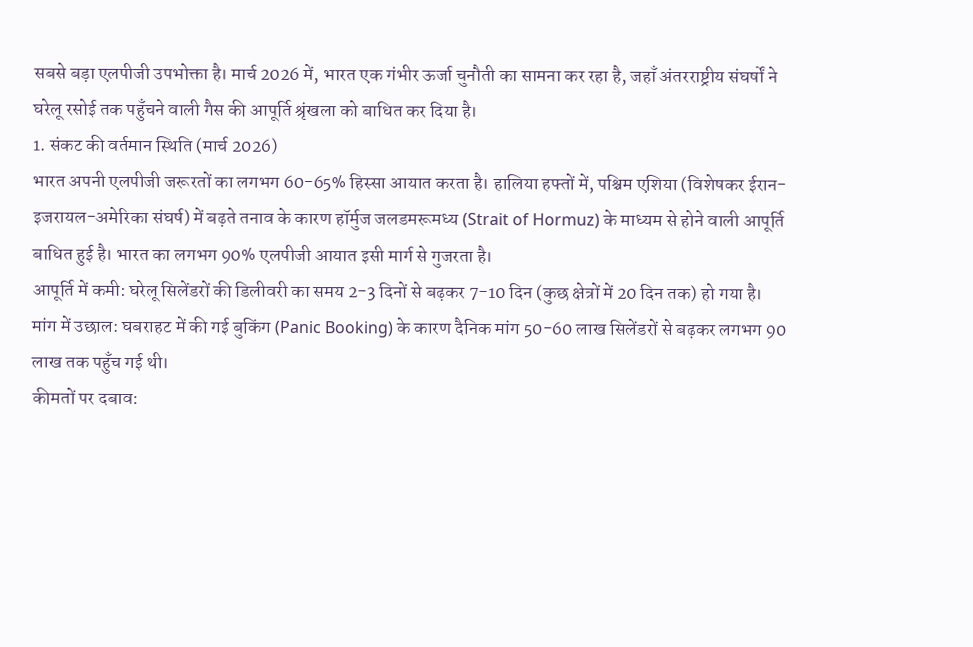सबसे बड़ा एलपीजी उपभोक्ता है। मार्च 2026 में, भारत एक गंभीर ऊर्जा चुनौती का सामना कर रहा है, जहाँ अंतरराष्ट्रीय संघर्षों ने घरेलू रसोई तक पहुँचने वाली गैस की आपूर्ति श्रृंखला को बाधित कर दिया है।
1. संकट की वर्तमान स्थिति (मार्च 2026)
भारत अपनी एलपीजी जरूरतों का लगभग 60-65% हिस्सा आयात करता है। हालिया हफ्तों में, पश्चिम एशिया (विशेषकर ईरान-इजरायल-अमेरिका संघर्ष) में बढ़ते तनाव के कारण हॉर्मुज जलडमरूमध्य (Strait of Hormuz) के माध्यम से होने वाली आपूर्ति बाधित हुई है। भारत का लगभग 90% एलपीजी आयात इसी मार्ग से गुजरता है।
आपूर्ति में कमी: घरेलू सिलेंडरों की डिलीवरी का समय 2-3 दिनों से बढ़कर 7-10 दिन (कुछ क्षेत्रों में 20 दिन तक) हो गया है।
मांग में उछाल: घबराहट में की गई बुकिंग (Panic Booking) के कारण दैनिक मांग 50-60 लाख सिलेंडरों से बढ़कर लगभग 90 लाख तक पहुँच गई थी।
कीमतों पर दबाव: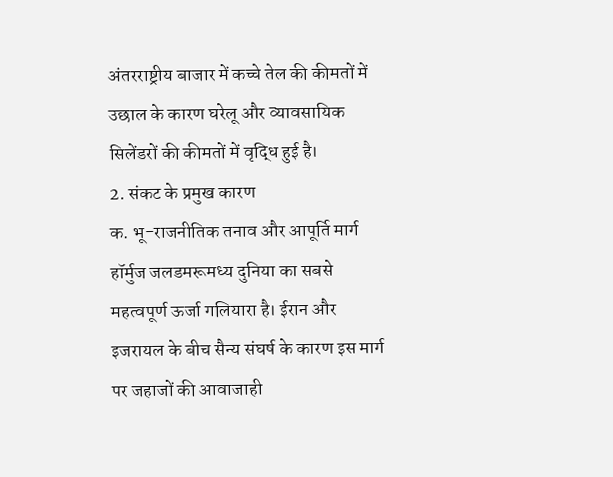अंतरराष्ट्रीय बाजार में कच्चे तेल की कीमतों में उछाल के कारण घरेलू और व्यावसायिक सिलेंडरों की कीमतों में वृद्धि हुई है।
2. संकट के प्रमुख कारण
क. भू-राजनीतिक तनाव और आपूर्ति मार्ग
हॉर्मुज जलडमरूमध्य दुनिया का सबसे महत्वपूर्ण ऊर्जा गलियारा है। ईरान और इजरायल के बीच सैन्य संघर्ष के कारण इस मार्ग पर जहाजों की आवाजाही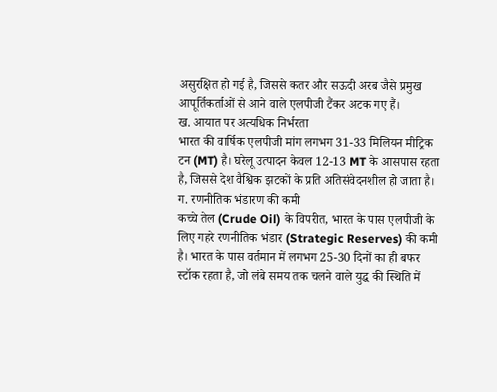असुरक्षित हो गई है, जिससे कतर और सऊदी अरब जैसे प्रमुख आपूर्तिकर्ताओं से आने वाले एलपीजी टैंकर अटक गए हैं।
ख. आयात पर अत्यधिक निर्भरता
भारत की वार्षिक एलपीजी मांग लगभग 31-33 मिलियन मीट्रिक टन (MT) है। घरेलू उत्पादन केवल 12-13 MT के आसपास रहता है, जिससे देश वैश्विक झटकों के प्रति अतिसंवेदनशील हो जाता है।
ग. रणनीतिक भंडारण की कमी
कच्चे तेल (Crude Oil) के विपरीत, भारत के पास एलपीजी के लिए गहरे रणनीतिक भंडार (Strategic Reserves) की कमी है। भारत के पास वर्तमान में लगभग 25-30 दिनों का ही बफर स्टॉक रहता है, जो लंबे समय तक चलने वाले युद्ध की स्थिति में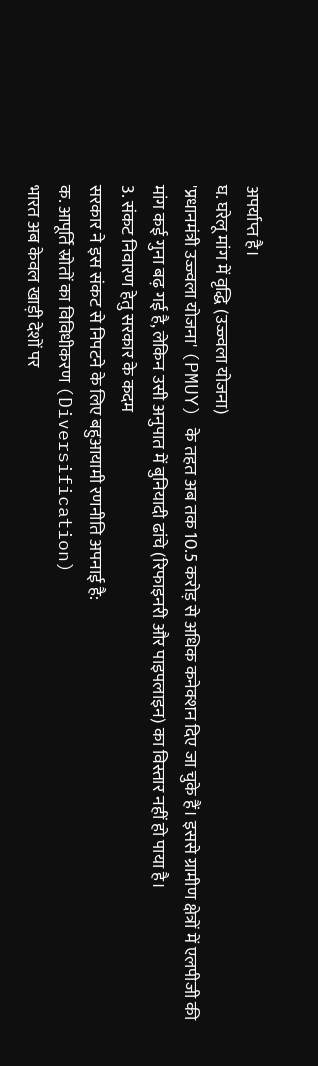अपर्याप्त है।
घ. घरेलू मांग में वृद्धि (उज्ज्वला योजना)
'प्रधानमंत्री उज्ज्वला योजना' (PMUY) के तहत अब तक 10.5 करोड़ से अधिक कनेक्शन दिए जा चुके हैं। इससे ग्रामीण क्षेत्रों में एलपीजी की मांग कई गुना बढ़ गई है, लेकिन उसी अनुपात में बुनियादी ढांचे (रिफाइनरी और पाइपलाइन) का विस्तार नहीं हो पाया है।
3. संकट निवारण हेतु सरकार के कदम
सरकार ने इस संकट से निपटने के लिए बहुआयामी रणनीति अपनाई है:
क. आपूर्ति स्रोतों का विविधीकरण (Diversification)
भारत अब केवल खाड़ी देशों पर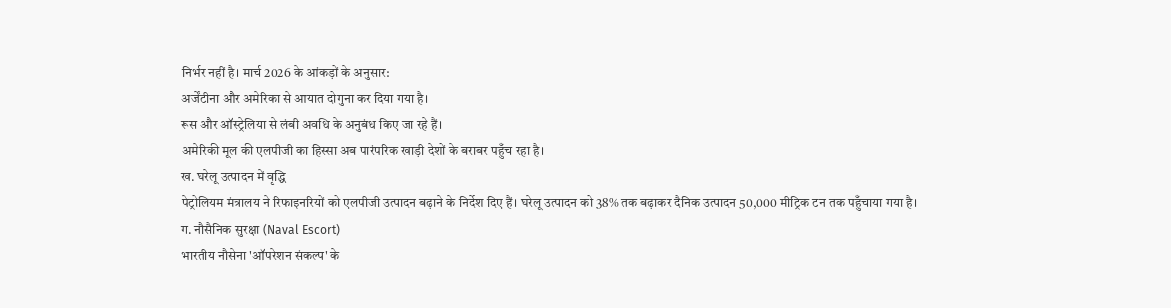निर्भर नहीं है। मार्च 2026 के आंकड़ों के अनुसार:
अर्जेंटीना और अमेरिका से आयात दोगुना कर दिया गया है।
रूस और ऑस्ट्रेलिया से लंबी अवधि के अनुबंध किए जा रहे हैं।
अमेरिकी मूल की एलपीजी का हिस्सा अब पारंपरिक खाड़ी देशों के बराबर पहुँच रहा है।
ख. घरेलू उत्पादन में वृद्धि
पेट्रोलियम मंत्रालय ने रिफाइनरियों को एलपीजी उत्पादन बढ़ाने के निर्देश दिए हैं। घरेलू उत्पादन को 38% तक बढ़ाकर दैनिक उत्पादन 50,000 मीट्रिक टन तक पहुँचाया गया है।
ग. नौसैनिक सुरक्षा (Naval Escort)
भारतीय नौसेना 'ऑपरेशन संकल्प' के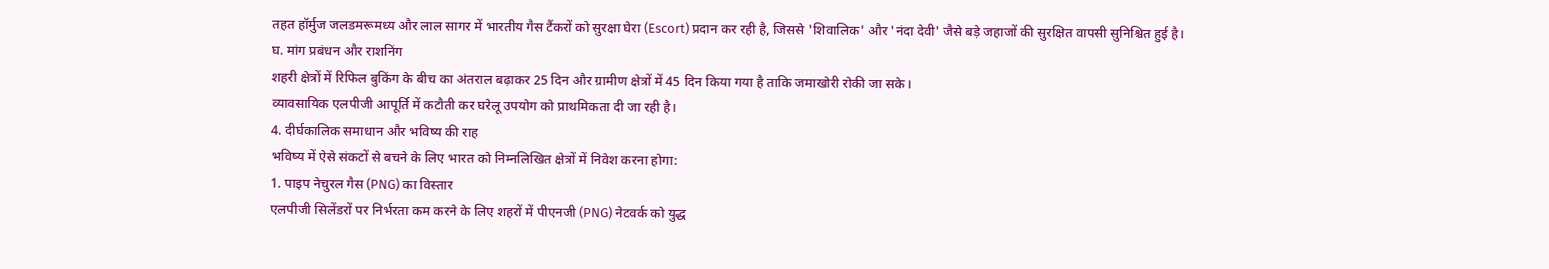तहत हॉर्मुज जलडमरूमध्य और लाल सागर में भारतीय गैस टैंकरों को सुरक्षा घेरा (Escort) प्रदान कर रही है, जिससे 'शिवालिक' और 'नंदा देवी' जैसे बड़े जहाजों की सुरक्षित वापसी सुनिश्चित हुई है।
घ. मांग प्रबंधन और राशनिंग
शहरी क्षेत्रों में रिफिल बुकिंग के बीच का अंतराल बढ़ाकर 25 दिन और ग्रामीण क्षेत्रों में 45 दिन किया गया है ताकि जमाखोरी रोकी जा सके।
व्यावसायिक एलपीजी आपूर्ति में कटौती कर घरेलू उपयोग को प्राथमिकता दी जा रही है।
4. दीर्घकालिक समाधान और भविष्य की राह
भविष्य में ऐसे संकटों से बचने के लिए भारत को निम्नलिखित क्षेत्रों में निवेश करना होगा:
1. पाइप नेचुरल गैस (PNG) का विस्तार
एलपीजी सिलेंडरों पर निर्भरता कम करने के लिए शहरों में पीएनजी (PNG) नेटवर्क को युद्ध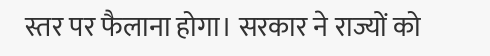स्तर पर फैलाना होगा। सरकार ने राज्यों को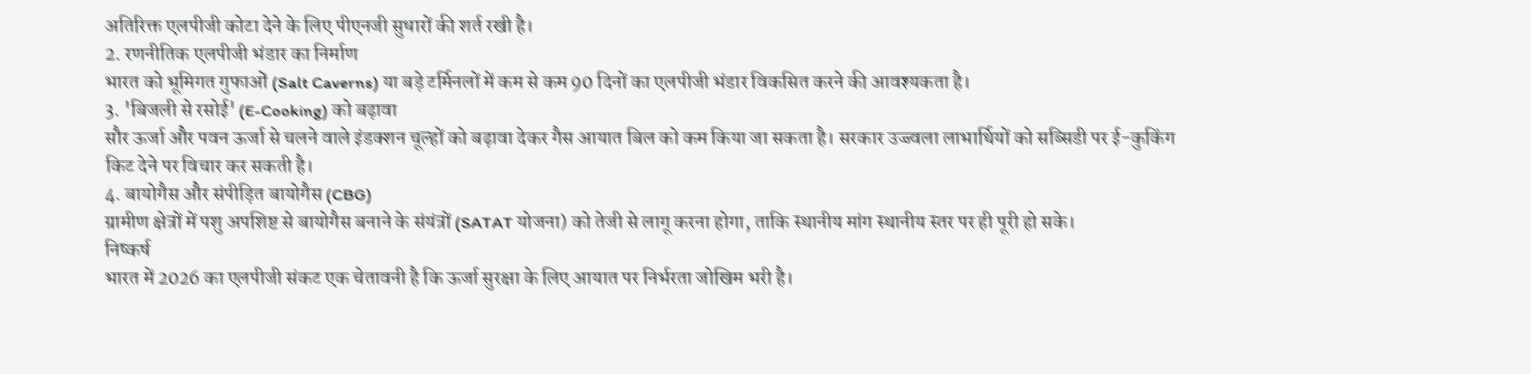अतिरिक्त एलपीजी कोटा देने के लिए पीएनजी सुधारों की शर्त रखी है।
2. रणनीतिक एलपीजी भंडार का निर्माण
भारत को भूमिगत गुफाओं (Salt Caverns) या बड़े टर्मिनलों में कम से कम 90 दिनों का एलपीजी भंडार विकसित करने की आवश्यकता है।
3. 'बिजली से रसोई' (E-Cooking) को बढ़ावा
सौर ऊर्जा और पवन ऊर्जा से चलने वाले इंडक्शन चूल्हों को बढ़ावा देकर गैस आयात बिल को कम किया जा सकता है। सरकार उज्ज्वला लाभार्थियों को सब्सिडी पर ई-कुकिंग किट देने पर विचार कर सकती है।
4. बायोगैस और संपीड़ित बायोगैस (CBG)
ग्रामीण क्षेत्रों में पशु अपशिष्ट से बायोगैस बनाने के संयंत्रों (SATAT योजना) को तेजी से लागू करना होगा, ताकि स्थानीय मांग स्थानीय स्तर पर ही पूरी हो सके।
निष्कर्ष
भारत में 2026 का एलपीजी संकट एक चेतावनी है कि ऊर्जा सुरक्षा के लिए आयात पर निर्भरता जोखिम भरी है।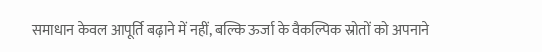समाधान केवल आपूर्ति बढ़ाने में नहीं, बल्कि ऊर्जा के वैकल्पिक स्रोतों को अपनाने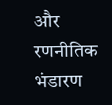और रणनीतिक भंडारण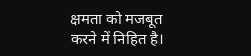क्षमता को मजबूत करने में निहित है।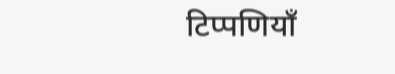टिप्पणियाँ